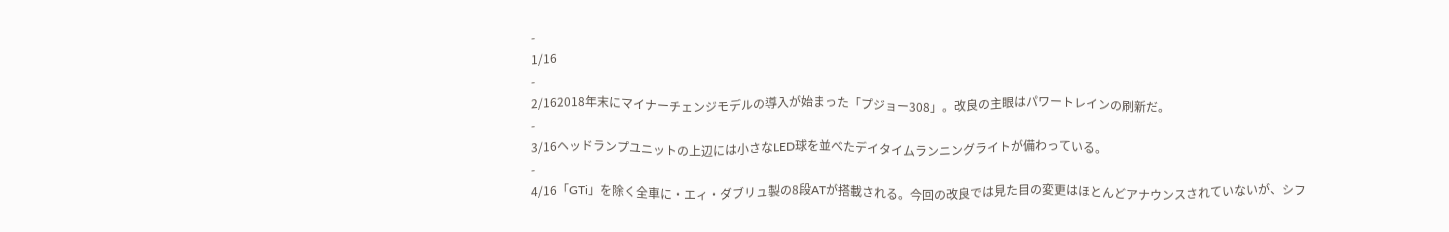-
1/16
-
2/162018年末にマイナーチェンジモデルの導入が始まった「プジョー308」。改良の主眼はパワートレインの刷新だ。
-
3/16ヘッドランプユニットの上辺には小さなLED球を並べたデイタイムランニングライトが備わっている。
-
4/16「GTi」を除く全車に・エィ・ダブリュ製の8段ATが搭載される。今回の改良では見た目の変更はほとんどアナウンスされていないが、シフ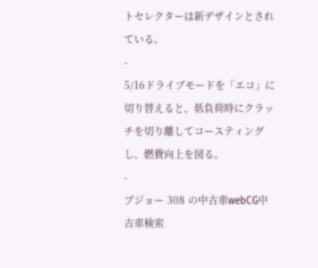トセレクターは新デザインとされている。
-
5/16ドライブモードを「エコ」に切り替えると、低負荷時にクラッチを切り離してコースティングし、燃費向上を図る。
-
プジョー 308 の中古車webCG中古車検索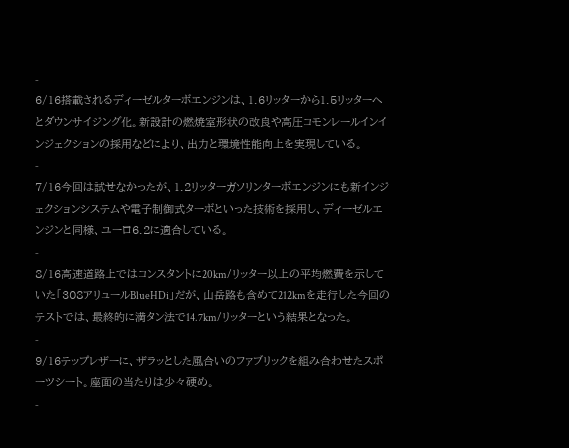-
6/16搭載されるディーゼルターボエンジンは、1.6リッターから1.5リッターへとダウンサイジング化。新設計の燃焼室形状の改良や高圧コモンレールインインジェクションの採用などにより、出力と環境性能向上を実現している。
-
7/16今回は試せなかったが、1.2リッターガソリンターボエンジンにも新インジェクションシステムや電子制御式ターボといった技術を採用し、ディーゼルエンジンと同様、ユーロ6.2に適合している。
-
8/16高速道路上ではコンスタントに20km/リッター以上の平均燃費を示していた「308アリュールBlueHDi」だが、山岳路も含めて212kmを走行した今回のテストでは、最終的に満タン法で14.7km/リッターという結果となった。
-
9/16テップレザーに、ザラッとした風合いのファブリックを組み合わせたスポーツシート。座面の当たりは少々硬め。
-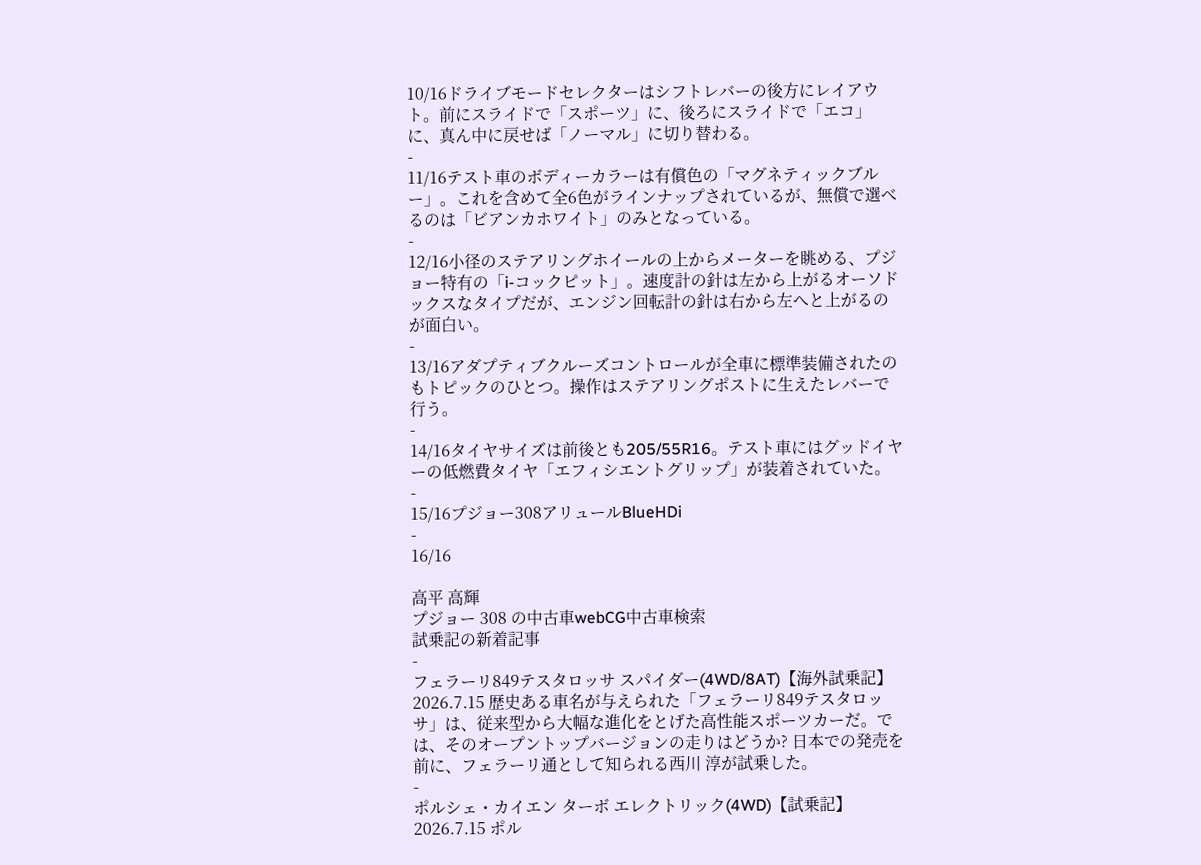10/16ドライブモードセレクターはシフトレバーの後方にレイアウト。前にスライドで「スポーツ」に、後ろにスライドで「エコ」に、真ん中に戻せば「ノーマル」に切り替わる。
-
11/16テスト車のボディーカラーは有償色の「マグネティックブルー」。これを含めて全6色がラインナップされているが、無償で選べるのは「ビアンカホワイト」のみとなっている。
-
12/16小径のステアリングホイールの上からメーターを眺める、プジョー特有の「i-コックピット」。速度計の針は左から上がるオーソドックスなタイプだが、エンジン回転計の針は右から左へと上がるのが面白い。
-
13/16アダプティブクルーズコントロールが全車に標準装備されたのもトピックのひとつ。操作はステアリングポストに生えたレバーで行う。
-
14/16タイヤサイズは前後とも205/55R16。テスト車にはグッドイヤーの低燃費タイヤ「エフィシエントグリップ」が装着されていた。
-
15/16プジョー308アリュールBlueHDi
-
16/16

高平 高輝
プジョー 308 の中古車webCG中古車検索
試乗記の新着記事
-
フェラーリ849テスタロッサ スパイダー(4WD/8AT)【海外試乗記】 2026.7.15 歴史ある車名が与えられた「フェラーリ849テスタロッサ」は、従来型から大幅な進化をとげた高性能スポーツカーだ。では、そのオープントップバージョンの走りはどうか? 日本での発売を前に、フェラーリ通として知られる西川 淳が試乗した。
-
ポルシェ・カイエン ターボ エレクトリック(4WD)【試乗記】 2026.7.15 ポル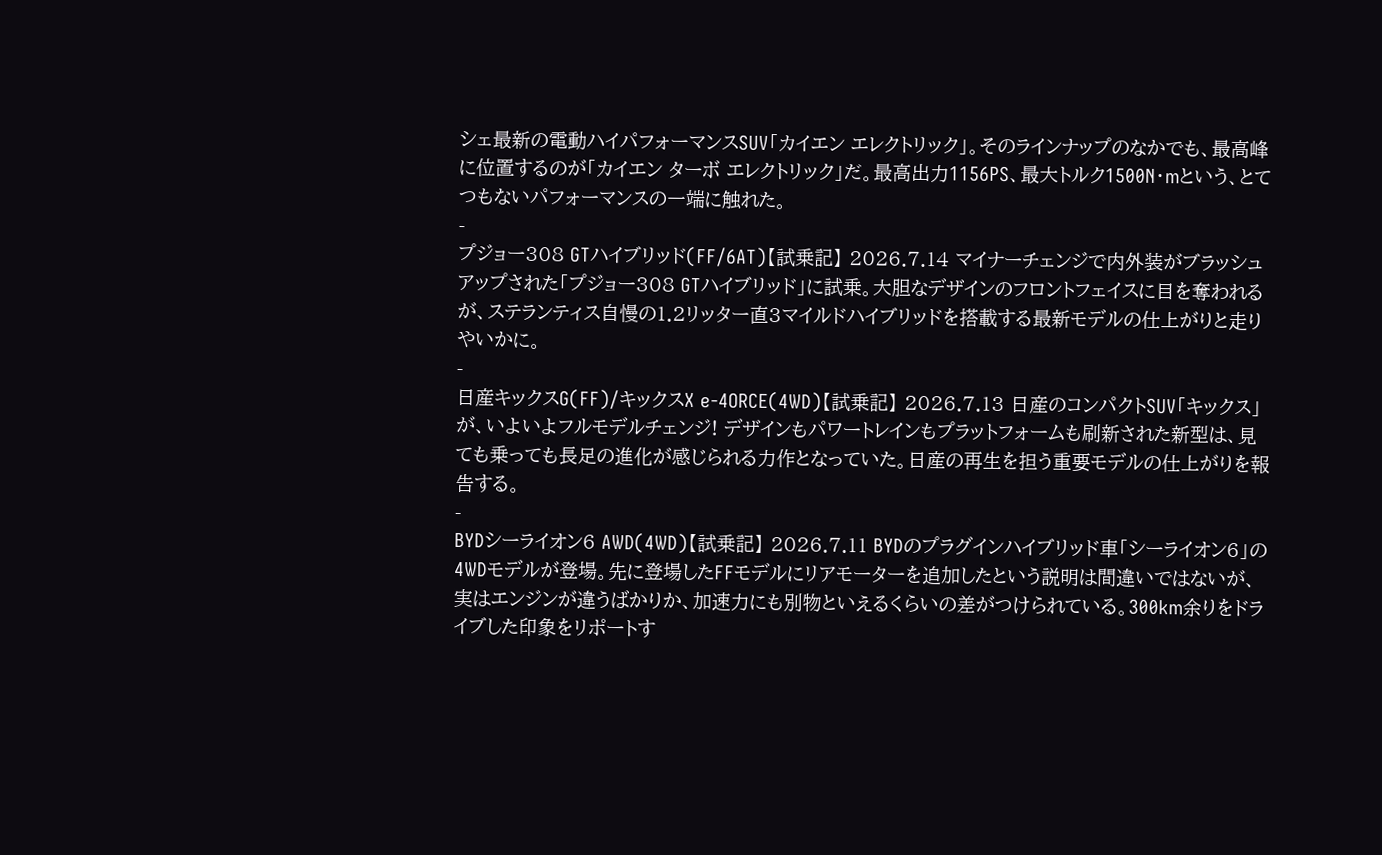シェ最新の電動ハイパフォーマンスSUV「カイエン エレクトリック」。そのラインナップのなかでも、最高峰に位置するのが「カイエン ターボ エレクトリック」だ。最高出力1156PS、最大トルク1500N・mという、とてつもないパフォーマンスの一端に触れた。
-
プジョー308 GTハイブリッド(FF/6AT)【試乗記】 2026.7.14 マイナーチェンジで内外装がブラッシュアップされた「プジョー308 GTハイブリッド」に試乗。大胆なデザインのフロントフェイスに目を奪われるが、ステランティス自慢の1.2リッター直3マイルドハイブリッドを搭載する最新モデルの仕上がりと走りやいかに。
-
日産キックスG(FF)/キックスX e-4ORCE(4WD)【試乗記】 2026.7.13 日産のコンパクトSUV「キックス」が、いよいよフルモデルチェンジ! デザインもパワートレインもプラットフォームも刷新された新型は、見ても乗っても長足の進化が感じられる力作となっていた。日産の再生を担う重要モデルの仕上がりを報告する。
-
BYDシーライオン6 AWD(4WD)【試乗記】 2026.7.11 BYDのプラグインハイブリッド車「シーライオン6」の4WDモデルが登場。先に登場したFFモデルにリアモーターを追加したという説明は間違いではないが、実はエンジンが違うばかりか、加速力にも別物といえるくらいの差がつけられている。300km余りをドライブした印象をリポートす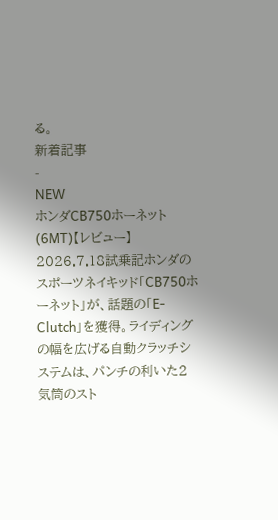る。
新着記事
-
NEW
ホンダCB750ホーネット(6MT)【レビュー】
2026.7.18試乗記ホンダのスポーツネイキッド「CB750ホーネット」が、話題の「E-Clutch」を獲得。ライディングの幅を広げる自動クラッチシステムは、パンチの利いた2気筒のスト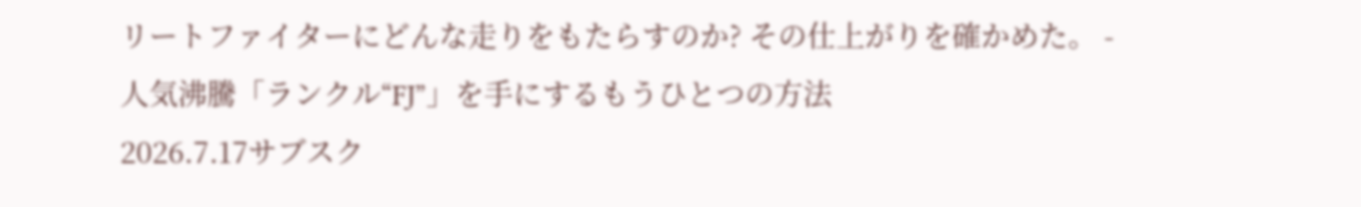リートファイターにどんな走りをもたらすのか? その仕上がりを確かめた。 -
人気沸騰「ランクル“FJ”」を手にするもうひとつの方法
2026.7.17サブスク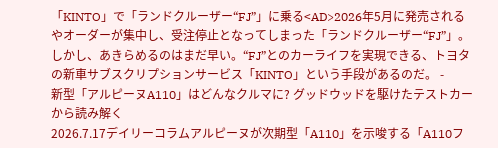「KINTO」で「ランドクルーザー“FJ”」に乗る<AD>2026年5月に発売されるやオーダーが集中し、受注停止となってしまった「ランドクルーザー“FJ”」。しかし、あきらめるのはまだ早い。“FJ”とのカーライフを実現できる、トヨタの新車サブスクリプションサービス「KINTO」という手段があるのだ。 -
新型「アルピーヌA110」はどんなクルマに? グッドウッドを駆けたテストカーから読み解く
2026.7.17デイリーコラムアルピーヌが次期型「A110」を示唆する「A110フ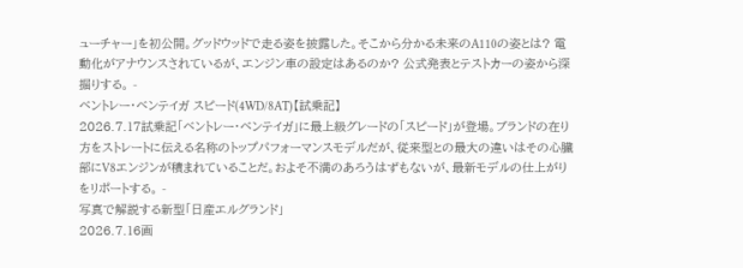ューチャー」を初公開。グッドウッドで走る姿を披露した。そこから分かる未来のA110の姿とは? 電動化がアナウンスされているが、エンジン車の設定はあるのか? 公式発表とテストカーの姿から深掘りする。 -
ベントレー・ベンテイガ スピード(4WD/8AT)【試乗記】
2026.7.17試乗記「ベントレー・ベンテイガ」に最上級グレードの「スピード」が登場。ブランドの在り方をストレートに伝える名称のトップパフォーマンスモデルだが、従来型との最大の違いはその心臓部にV8エンジンが積まれていることだ。およそ不満のあろうはずもないが、最新モデルの仕上がりをリポートする。 -
写真で解説する新型「日産エルグランド」
2026.7.16画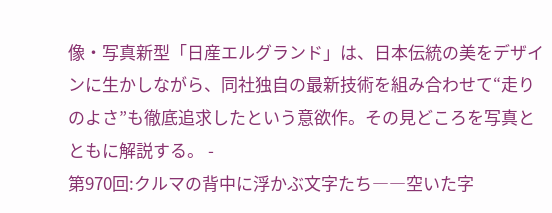像・写真新型「日産エルグランド」は、日本伝統の美をデザインに生かしながら、同社独自の最新技術を組み合わせて“走りのよさ”も徹底追求したという意欲作。その見どころを写真とともに解説する。 -
第970回:クルマの背中に浮かぶ文字たち――空いた字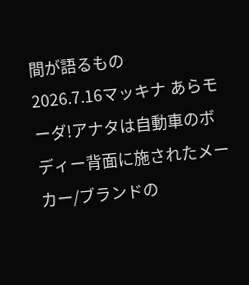間が語るもの
2026.7.16マッキナ あらモーダ!アナタは自動車のボディー背面に施されたメーカー/ブランドの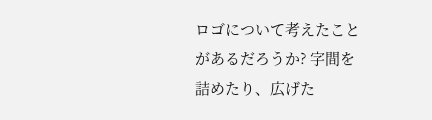ロゴについて考えたことがあるだろうか? 字間を詰めたり、広げた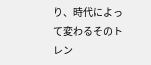り、時代によって変わるそのトレン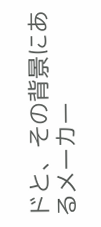ドと、その背景にあるメーカー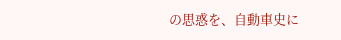の思惑を、自動車史に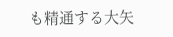も精通する大矢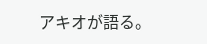アキオが語る。